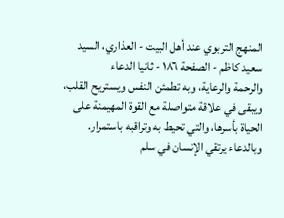المنهج التربوي عند أهل البيت - العذاري، السيد سعيد كاظم - الصفحة ١٨٦ - ثانيا الدعاء
والرحمة والرعاية، وبه تطمئن النفس ويستريح القلب، ويبقى في علاقة متواصلة مع القوة المهيمنة على الحياة بأسرها، والتي تحيط به وتراقبه باستمرار.
وبالدعاء يرتقي الإنسان في سلم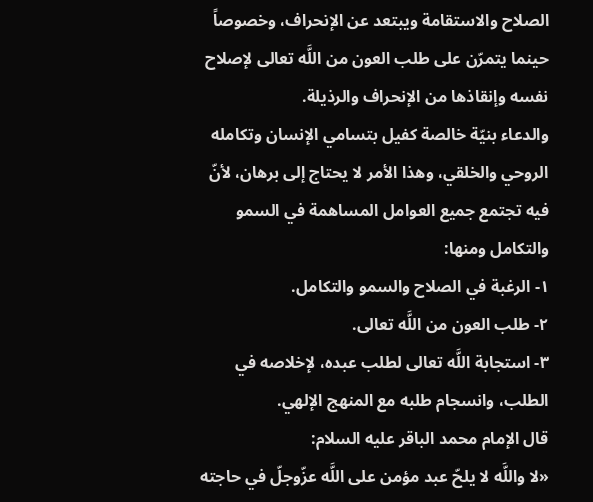الصلاح والاستقامة ويبتعد عن الإنحراف، وخصوصاً حينما يتمرّن على طلب العون من اللَّه تعالى لإصلاح نفسه وإنقاذها من الإنحراف والرذيلة.
والدعاء بنيّة خالصة كفيل بتسامي الإنسان وتكامله الروحي والخلقي، وهذا الأمر لا يحتاج إلى برهان، لأنّ فيه تجتمع جميع العوامل المساهمة في السمو والتكامل ومنها:
١- الرغبة في الصلاح والسمو والتكامل.
٢- طلب العون من اللَّه تعالى.
٣- استجابة اللَّه تعالى لطلب عبده، لإخلاصه في الطلب، وانسجام طلبه مع المنهج الإلهي.
قال الإمام محمد الباقر عليه السلام:
«لا واللَّه لا يلحّ عبد مؤمن على اللَّه عزّوجلّ في حاجته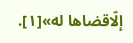إلّاقضاها له»[١].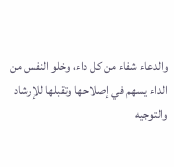والدعاء شفاء من كل داء، وخلو النفس من الداء يسهم في إصلاحها وتقبلها للإرشاد والتوجيه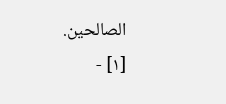الصالحين.
[١] -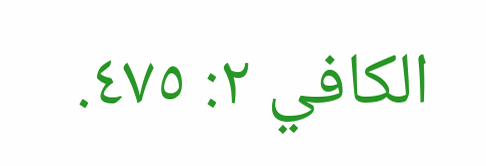الكافي ٢: ٤٧٥.